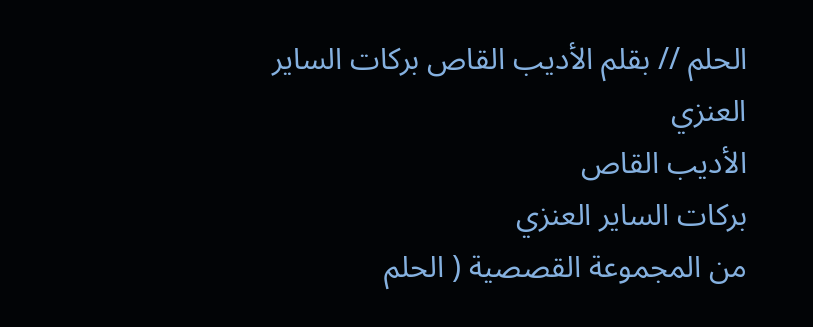الحلم // بقلم الأديب القاص بركات الساير العنزي
الأديب القاص
بركات الساير العنزي
من المجموعة القصصية ( الحلم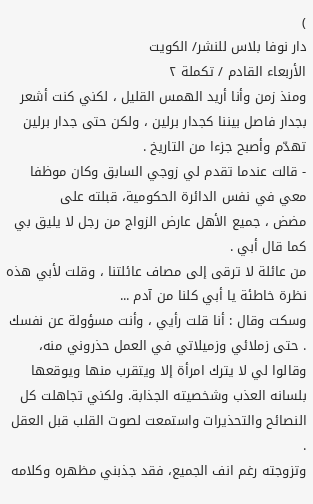)
دار نوفا بلاس للنشر/ الكويت
الأربعاء القادم / تكملة ٢
ومنذ زمن وأنا أريد الهمس القليل ، لكني كنت أشعر بجدار فاصل بيننا كجدار برلين ، ولكن حتى جدار برلين تهدّم وأصبح جزءا من التاريخ .
- قالت عندما تقدم لي زوجي السابق وكان موظفا معي في نفس الدائرة الحكومية، قبلته على
مضض ، جميع الأهل عارض الزواج من رجل لا يليق بي كما قال أبي .
من عائلة لا ترقى إلى مصاف عائلتنا ، وقلت لأبي هذه نظرة خاطئة يا أبي كلنا من آدم ...
وسكت وقال : أنا قلت رأيي ، وأنت مسؤولة عن نفسك . حتى زملائي وزميلاتي في العمل حذروني منه، وقالوا لي لا يترك امرأة إلا ويتقرب منها ويوقعها بلسانه العذب وشخصيته الجذابة. ولكني تجاهلت كل النصائح والتحذيرات واستمعت لصوت القلب قبل العقل .
وتزوجته رغم انف الجميع، فقد جذبني مظهره وكلامه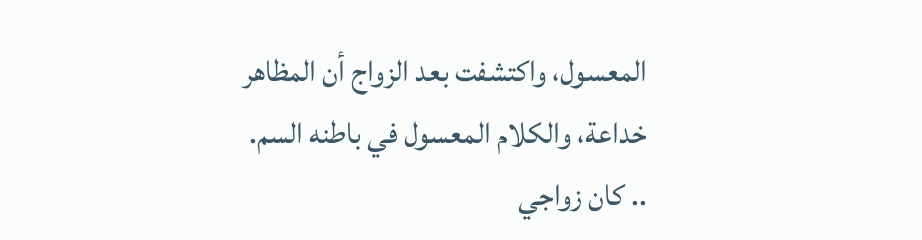المعسول، واكتشفت بعد الزواج أن المظاهر خداعة، والكلام المعسول في باطنه السم.
.. كان زواجي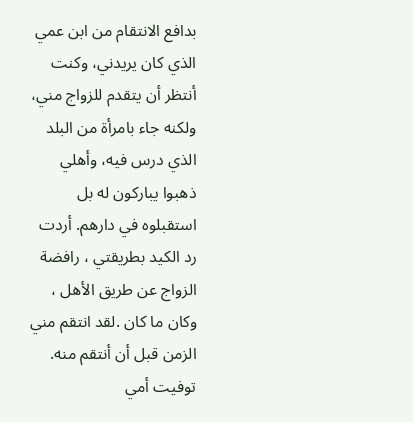بدافع الانتقام من ابن عمي الذي كان يريدني، وكنت أنتظر أن يتقدم للزواج مني، ولكنه جاء بامرأة من البلد الذي درس فيه، وأهلي ذهبوا يباركون له بل استقبلوه في دارهم. أردت رد الكيد بطريقتي ، رافضة الزواج عن طريق الأهل ، وكان ما كان .لقد انتقم مني الزمن قبل أن أنتقم منه.
توفيت أمي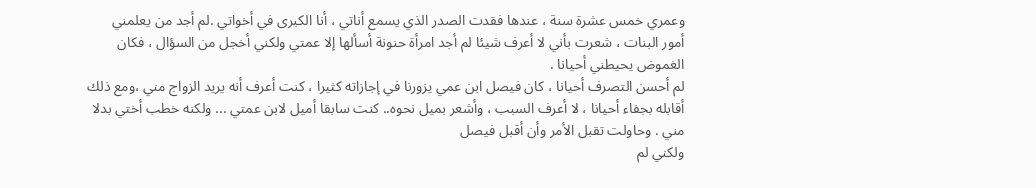وعمري خمس عشرة سنة ، عندها فقدت الصدر الذي يسمع أناتي ، أنا الكبرى في أخواتي .لم أجد من يعلمني أمور البنات ، شعرت بأني لا أعرف شيئا لم أجد امرأة حنونة أسألها إلا عمتي ولكني أخجل من السؤال ، فكان الغموض يحيطني أحيانا .
لم أحسن التصرف أحيانا ، كان فيصل ابن عمي يزورنا في إجازاته كثيرا ، كنت أعرف أنه يريد الزواج مني ،ومع ذلك أقابله بجفاء أحيانا ، لا أعرف السبب ، وأشعر بميل نحوه.. كنت سابقا أميل لابن عمتي ... ولكنه خطب أختي بدلا مني . وحاولت تقبل الأمر وأن أقبل فيصل
ولكني لم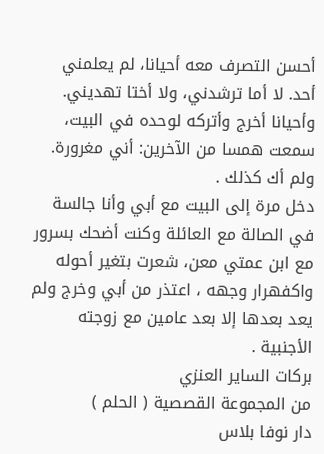أحسن التصرف معه أحيانا، لم يعلمني أحد. لا أما ترشدني، ولا أختا تهديني. وأحيانا أخرج وأتركه لوحده في البيت، سمعت همسا من الآخرين: أني مغرورة. ولم أك كذلك .
دخل مرة إلى البيت مع أبي وأنا جالسة في الصالة مع العائلة وكنت أضحك بسرور مع ابن عمتي معن، شعرت بتغير أحوله واكفهرار وجهه ، اعتذر من أبي وخرج ولم يعد بعدها إلا بعد عامين مع زوجته الأجنبية .
بركات الساير العنزي
من المجموعة القصصية ( الحلم )
دار نوفا بلاس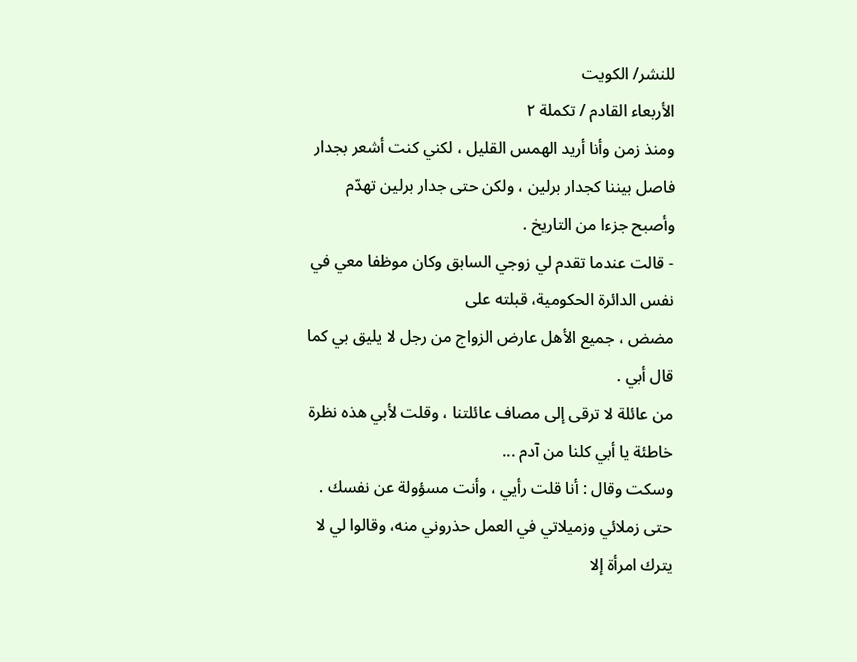للنشر/ الكويت
الأربعاء القادم / تكملة ٢
ومنذ زمن وأنا أريد الهمس القليل ، لكني كنت أشعر بجدار فاصل بيننا كجدار برلين ، ولكن حتى جدار برلين تهدّم وأصبح جزءا من التاريخ .
- قالت عندما تقدم لي زوجي السابق وكان موظفا معي في نفس الدائرة الحكومية، قبلته على
مضض ، جميع الأهل عارض الزواج من رجل لا يليق بي كما قال أبي .
من عائلة لا ترقى إلى مصاف عائلتنا ، وقلت لأبي هذه نظرة خاطئة يا أبي كلنا من آدم ...
وسكت وقال : أنا قلت رأيي ، وأنت مسؤولة عن نفسك . حتى زملائي وزميلاتي في العمل حذروني منه، وقالوا لي لا يترك امرأة إلا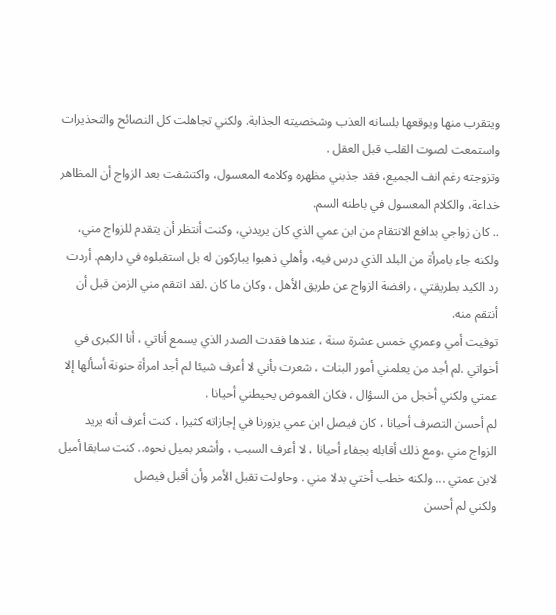ويتقرب منها ويوقعها بلسانه العذب وشخصيته الجذابة. ولكني تجاهلت كل النصائح والتحذيرات واستمعت لصوت القلب قبل العقل .
وتزوجته رغم انف الجميع، فقد جذبني مظهره وكلامه المعسول، واكتشفت بعد الزواج أن المظاهر خداعة، والكلام المعسول في باطنه السم.
.. كان زواجي بدافع الانتقام من ابن عمي الذي كان يريدني، وكنت أنتظر أن يتقدم للزواج مني، ولكنه جاء بامرأة من البلد الذي درس فيه، وأهلي ذهبوا يباركون له بل استقبلوه في دارهم. أردت رد الكيد بطريقتي ، رافضة الزواج عن طريق الأهل ، وكان ما كان .لقد انتقم مني الزمن قبل أن أنتقم منه.
توفيت أمي وعمري خمس عشرة سنة ، عندها فقدت الصدر الذي يسمع أناتي ، أنا الكبرى في أخواتي .لم أجد من يعلمني أمور البنات ، شعرت بأني لا أعرف شيئا لم أجد امرأة حنونة أسألها إلا عمتي ولكني أخجل من السؤال ، فكان الغموض يحيطني أحيانا .
لم أحسن التصرف أحيانا ، كان فيصل ابن عمي يزورنا في إجازاته كثيرا ، كنت أعرف أنه يريد الزواج مني ،ومع ذلك أقابله بجفاء أحيانا ، لا أعرف السبب ، وأشعر بميل نحوه.. كنت سابقا أميل لابن عمتي ... ولكنه خطب أختي بدلا مني . وحاولت تقبل الأمر وأن أقبل فيصل
ولكني لم أحسن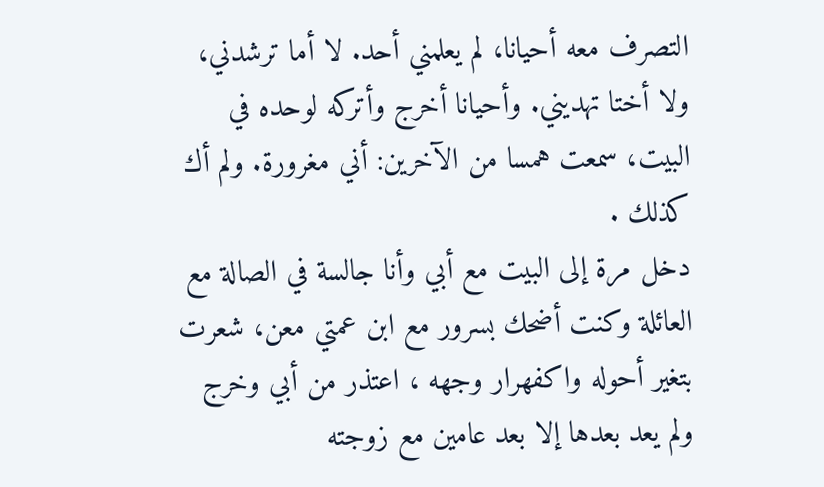التصرف معه أحيانا، لم يعلمني أحد. لا أما ترشدني، ولا أختا تهديني. وأحيانا أخرج وأتركه لوحده في البيت، سمعت همسا من الآخرين: أني مغرورة. ولم أك كذلك .
دخل مرة إلى البيت مع أبي وأنا جالسة في الصالة مع العائلة وكنت أضحك بسرور مع ابن عمتي معن، شعرت بتغير أحوله واكفهرار وجهه ، اعتذر من أبي وخرج ولم يعد بعدها إلا بعد عامين مع زوجته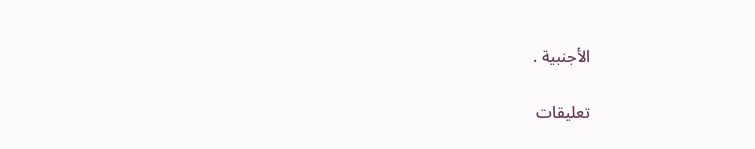الأجنبية .

تعليقات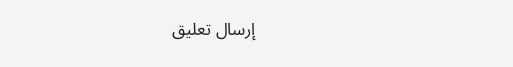إرسال تعليق